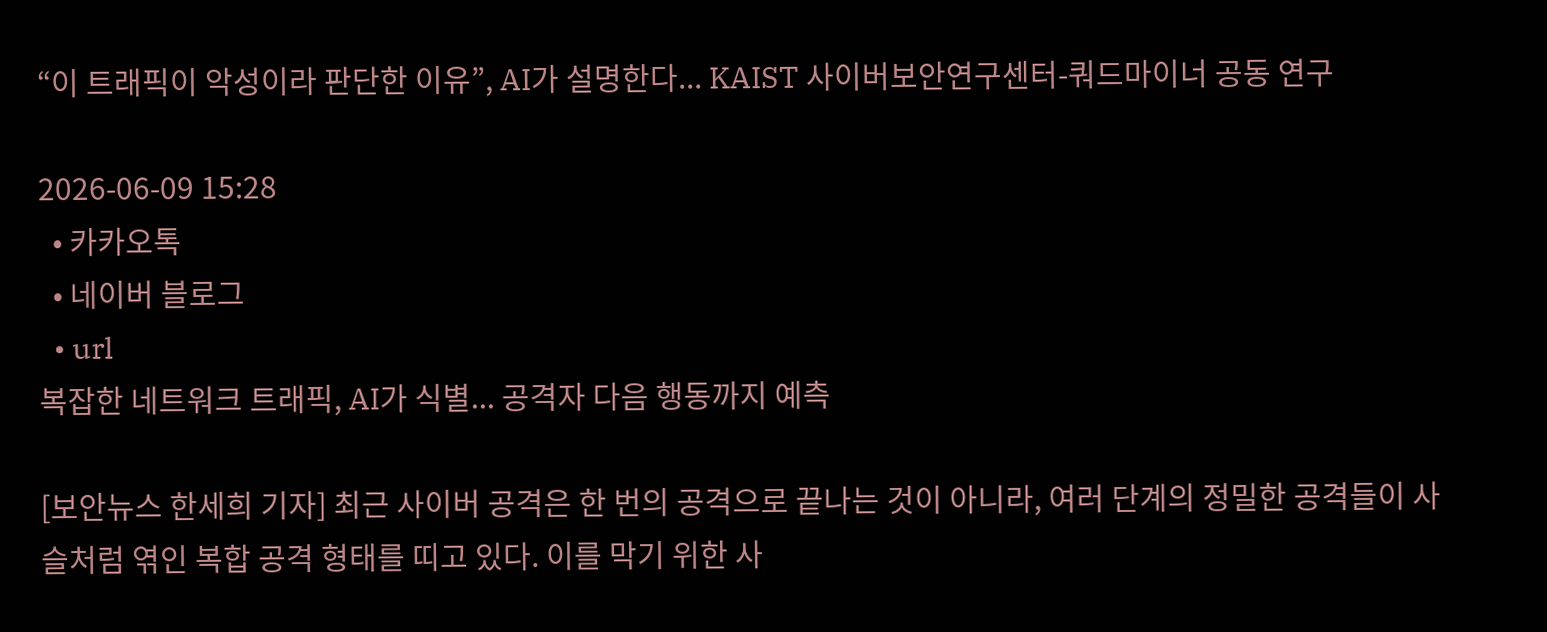“이 트래픽이 악성이라 판단한 이유”, AI가 설명한다... KAIST 사이버보안연구센터-쿼드마이너 공동 연구

2026-06-09 15:28
  • 카카오톡
  • 네이버 블로그
  • url
복잡한 네트워크 트래픽, AI가 식별... 공격자 다음 행동까지 예측

[보안뉴스 한세희 기자] 최근 사이버 공격은 한 번의 공격으로 끝나는 것이 아니라, 여러 단계의 정밀한 공격들이 사슬처럼 엮인 복합 공격 형태를 띠고 있다. 이를 막기 위한 사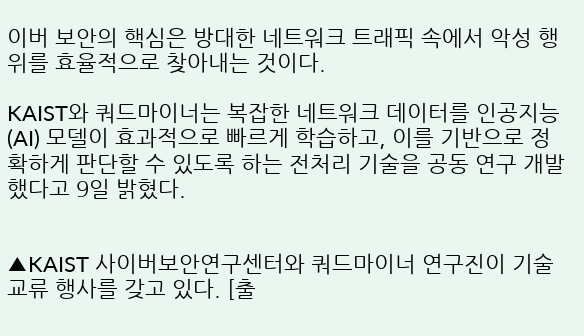이버 보안의 핵심은 방대한 네트워크 트래픽 속에서 악성 행위를 효율적으로 찾아내는 것이다.

KAIST와 쿼드마이너는 복잡한 네트워크 데이터를 인공지능(AI) 모델이 효과적으로 빠르게 학습하고, 이를 기반으로 정확하게 판단할 수 있도록 하는 전처리 기술을 공동 연구 개발했다고 9일 밝혔다.


▲KAIST 사이버보안연구센터와 쿼드마이너 연구진이 기술 교류 행사를 갖고 있다. [출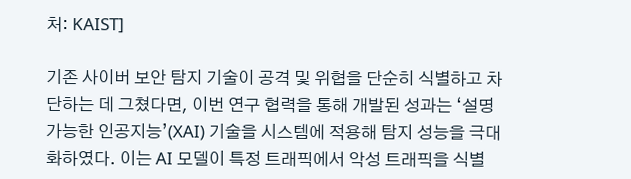처: KAIST]

기존 사이버 보안 탐지 기술이 공격 및 위협을 단순히 식별하고 차단하는 데 그쳤다면, 이번 연구 협력을 통해 개발된 성과는 ‘설명 가능한 인공지능’(XAI) 기술을 시스템에 적용해 탐지 성능을 극대화하였다. 이는 AI 모델이 특정 트래픽에서 악성 트래픽을 식별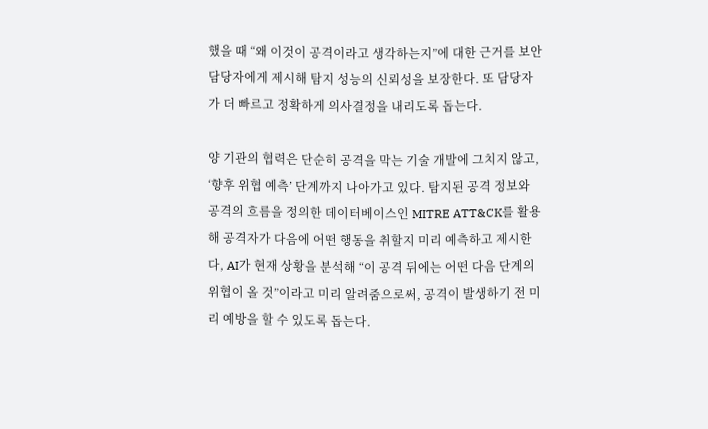했을 때 “왜 이것이 공격이라고 생각하는지”에 대한 근거를 보안 담당자에게 제시해 탐지 성능의 신뢰성을 보장한다. 또 담당자가 더 빠르고 정확하게 의사결정을 내리도록 돕는다.

양 기관의 협력은 단순히 공격을 막는 기술 개발에 그치지 않고, ‘향후 위협 예측’ 단계까지 나아가고 있다. 탐지된 공격 정보와 공격의 흐름을 정의한 데이터베이스인 MITRE ATT&CK를 활용해 공격자가 다음에 어떤 행동을 취할지 미리 예측하고 제시한다, AI가 현재 상황을 분석해 “이 공격 뒤에는 어떤 다음 단계의 위협이 올 것”이라고 미리 알려줌으로써, 공격이 발생하기 전 미리 예방을 할 수 있도록 돕는다.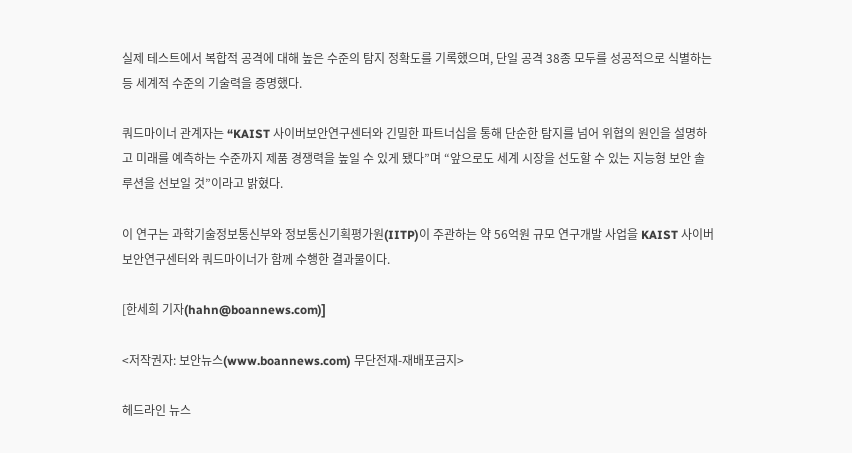실제 테스트에서 복합적 공격에 대해 높은 수준의 탐지 정확도를 기록했으며, 단일 공격 38종 모두를 성공적으로 식별하는 등 세계적 수준의 기술력을 증명했다.

쿼드마이너 관계자는 “KAIST 사이버보안연구센터와 긴밀한 파트너십을 통해 단순한 탐지를 넘어 위협의 원인을 설명하고 미래를 예측하는 수준까지 제품 경쟁력을 높일 수 있게 됐다”며 “앞으로도 세계 시장을 선도할 수 있는 지능형 보안 솔루션을 선보일 것”이라고 밝혔다.

이 연구는 과학기술정보통신부와 정보통신기획평가원(IITP)이 주관하는 약 56억원 규모 연구개발 사업을 KAIST 사이버보안연구센터와 쿼드마이너가 함께 수행한 결과물이다.

[한세희 기자(hahn@boannews.com)]

<저작권자: 보안뉴스(www.boannews.com) 무단전재-재배포금지>

헤드라인 뉴스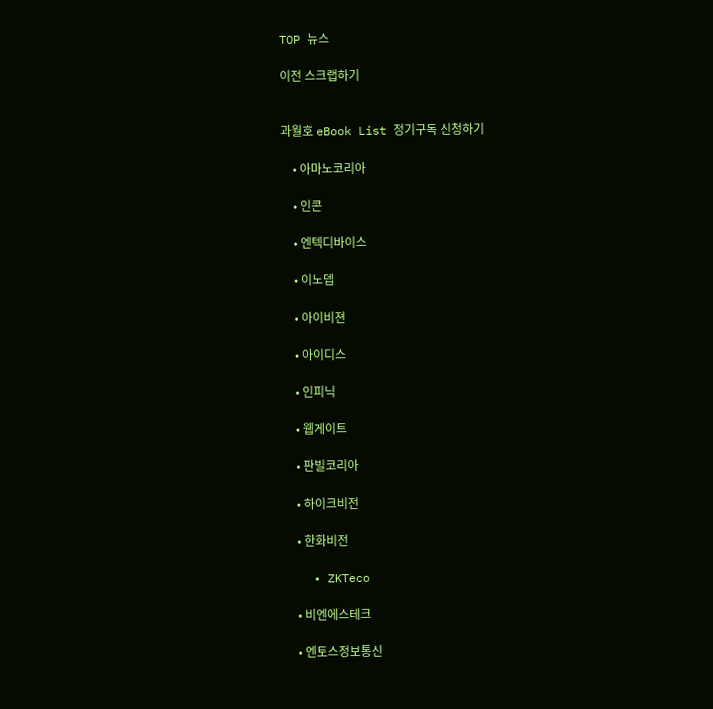TOP 뉴스

이전 스크랩하기


과월호 eBook List 정기구독 신청하기

    • 아마노코리아

    • 인콘

    • 엔텍디바이스

    • 이노뎁

    • 아이비젼

    • 아이디스

    • 인피닉

    • 웹게이트

    • 판빌코리아

    • 하이크비전

    • 한화비전

    • ZKTeco

    • 비엔에스테크

    • 엔토스정보통신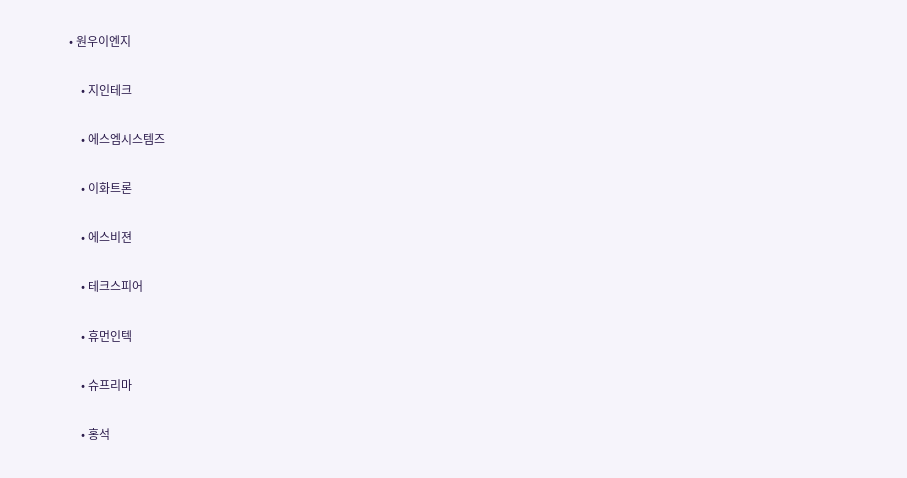• 원우이엔지

    • 지인테크

    • 에스엠시스템즈

    • 이화트론

    • 에스비젼

    • 테크스피어

    • 휴먼인텍

    • 슈프리마

    • 홍석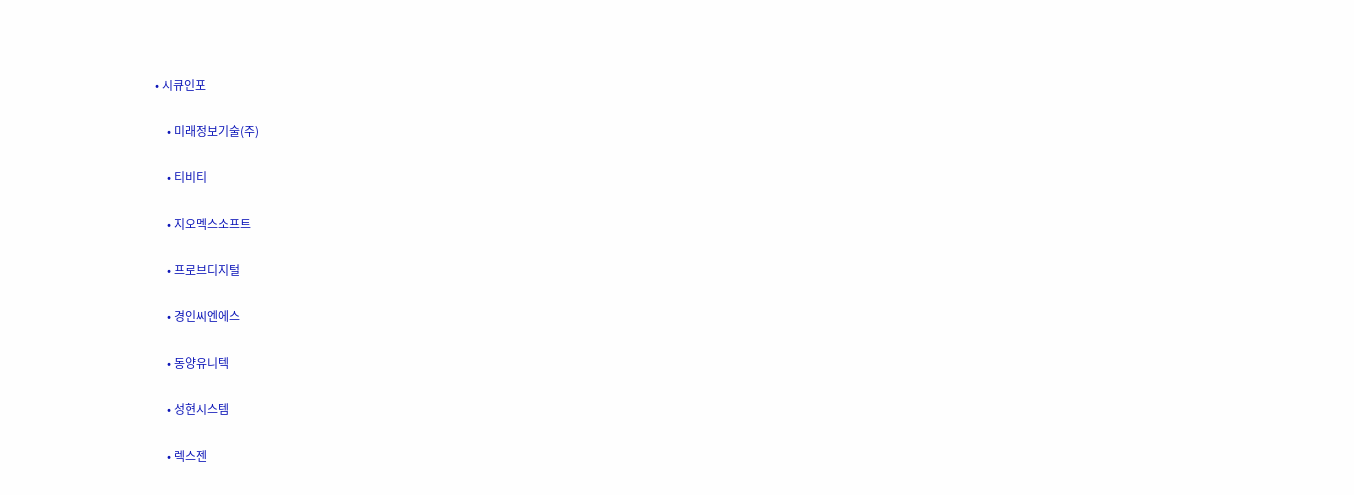• 시큐인포

    • 미래정보기술(주)

    • 티비티

    • 지오멕스소프트

    • 프로브디지털

    • 경인씨엔에스

    • 동양유니텍

    • 성현시스템

    • 렉스젠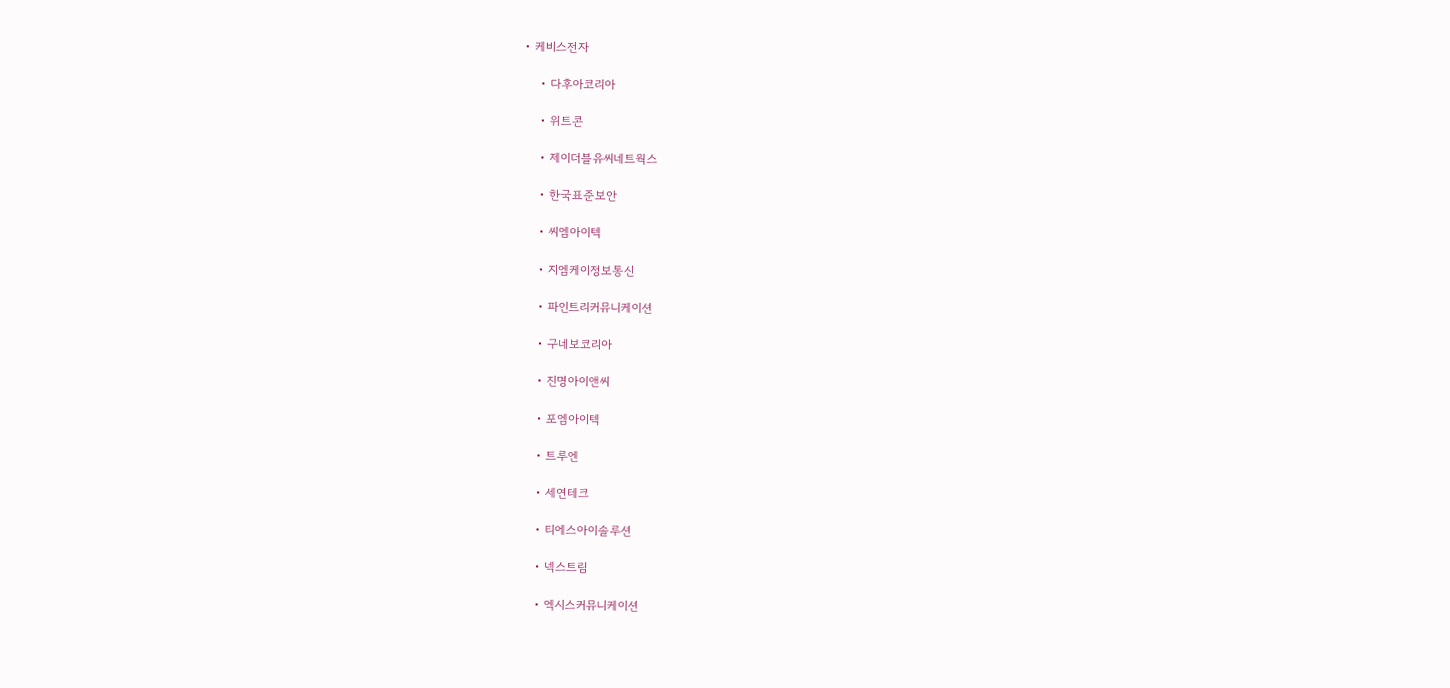• 케비스전자

    • 다후아코리아

    • 위트콘

    • 제이더블유씨네트웍스

    • 한국표준보안

    • 씨엠아이텍

    • 지엠케이정보통신

    • 파인트리커뮤니케이션

    • 구네보코리아

    • 진명아이앤씨

    • 포엠아이텍

    • 트루엔

    • 세연테크

    • 티에스아이솔루션

    • 넥스트림

    • 엑시스커뮤니케이션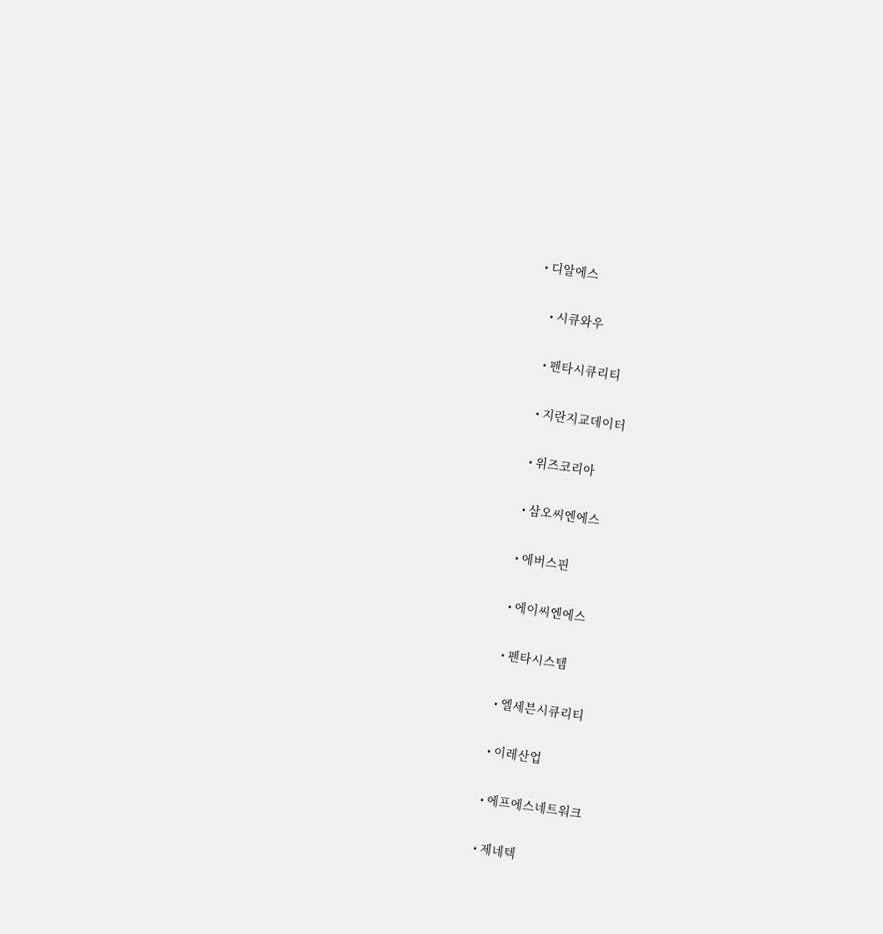• 디알에스

    • 시큐와우

    • 펜타시큐리티

    • 지란지교데이터

    • 위즈코리아

    • 삼오씨엔에스

    • 에버스핀

    • 에이씨엔에스

    • 펜타시스템

    • 엘세븐시큐리티

    • 이레산업

    • 에프에스네트워크

    • 제네텍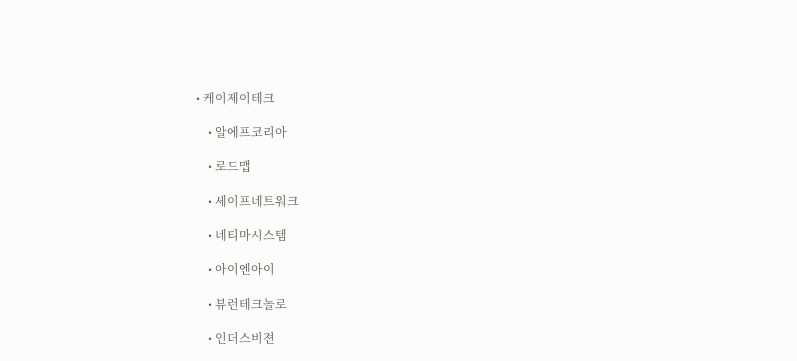• 케이제이테크

    • 알에프코리아

    • 로드맵

    • 세이프네트워크

    • 네티마시스템

    • 아이엔아이

    • 뷰런테크놀로

    • 인더스비젼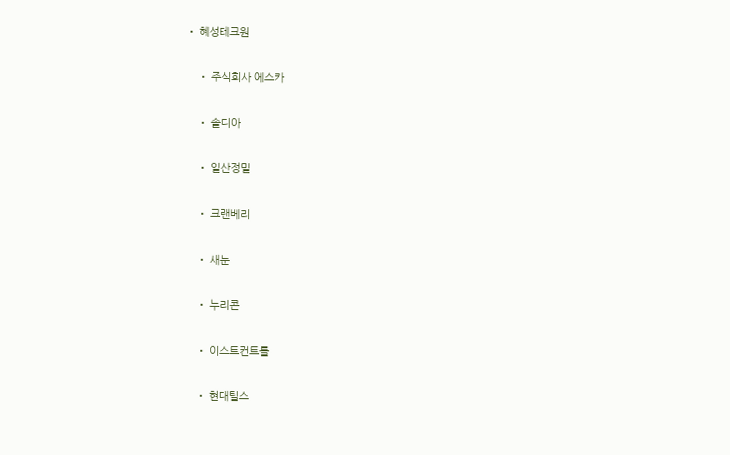• 혜성테크원

    • 주식회사 에스카

    • 솔디아

    • 일산정밀

    • 크랜베리

    • 새눈

    • 누리콘

    • 이스트컨트롤

    • 현대틸스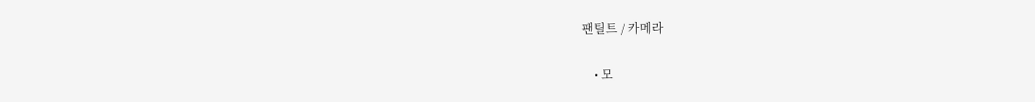팬틸트 / 카메라

    • 모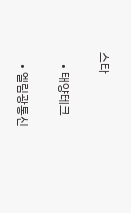스타

    • 태양테크

    • 엘림광통신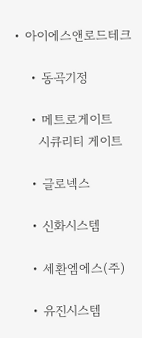• 아이에스앤로드테크

    • 동곡기정

    • 메트로게이트
      시큐리티 게이트

    • 글로넥스

    • 신화시스템

    • 세환엠에스(주)

    • 유진시스템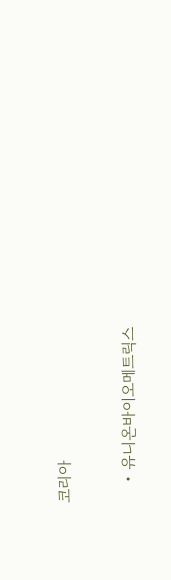코리아

    • 유니온바이오메트릭스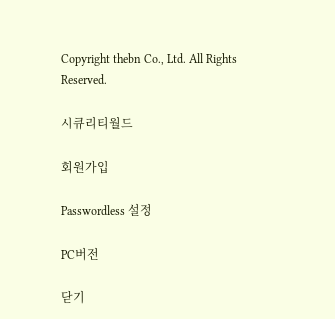Copyright thebn Co., Ltd. All Rights Reserved.

시큐리티월드

회원가입

Passwordless 설정

PC버전

닫기